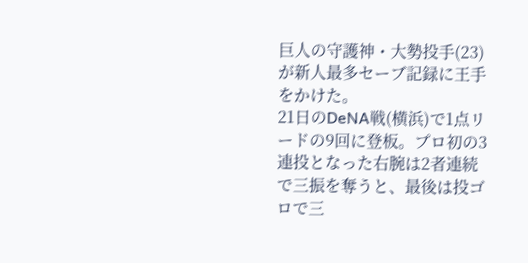巨人の守護神・大勢投手(23)が新人最多セーブ記録に王手をかけた。
21日のDeNA戦(横浜)で1点リードの9回に登板。プロ初の3連投となった右腕は2者連続で三振を奪うと、最後は投ゴロで三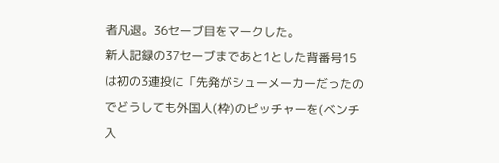者凡退。36セーブ目をマークした。
新人記録の37セーブまであと1とした背番号15は初の3連投に「先発がシューメーカーだったのでどうしても外国人(枠)のピッチャーを(ベンチ入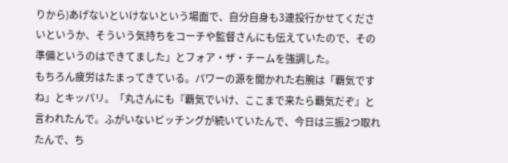りから)あげないといけないという場面で、自分自身も3連投行かせてくださいというか、そういう気持ちをコーチや監督さんにも伝えていたので、その準備というのはできてました」とフォア・ザ・チームを強調した。
もちろん疲労はたまってきている。パワーの源を聞かれた右腕は「覇気ですね」とキッパリ。「丸さんにも『覇気でいけ、ここまで来たら覇気だぞ』と言われたんで。ふがいないピッチングが続いていたんで、今日は三振2つ取れたんで、ち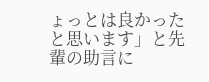ょっとは良かったと思います」と先輩の助言に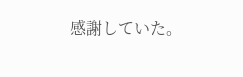感謝していた。